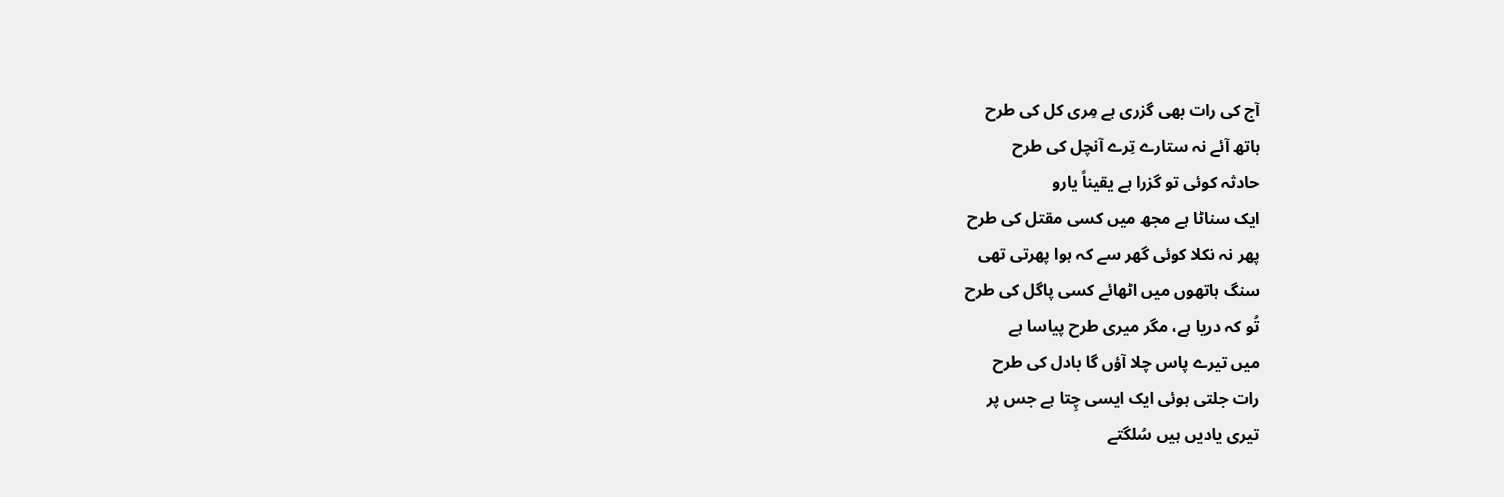آج کی رات بھی گزری ہے مِری کل کی طرح
ہاتھ آئے نہ ستارے تِرے آنچل کی طرح
حادثہ کوئی تو گزرا ہے یقیناً یارو
ایک سناٹا ہے مجھ میں کسی مقتل کی طرح
پھر نہ نکلا کوئی گھر سے کہ ہوا پھرتی تھی
سنگ ہاتھوں میں اٹھائے کسی پاگل کی طرح
تُو کہ دریا ہے، مگر میری طرح پیاسا ہے
میں تیرے پاس چلا آؤں گا بادل کی طرح
رات جلتی ہوئی ایک ایسی چِتا ہے جس پر
تیری یادیں ہیں سُلگتے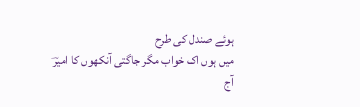ہوئے صندل کی طرح
میں ہوں اک خواب مگر جاگتی آنکھوں کا امیرؔ
آج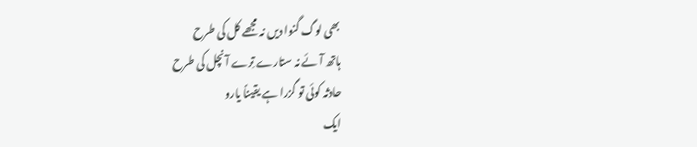بھی لوگ گنوا دیں نہ مجھے کل کی طرح
ہاتھ آئے نہ ستارے تِرے آنچل کی طرح
حادثہ کوئی تو گزرا ہے یقیناً یارو
ایک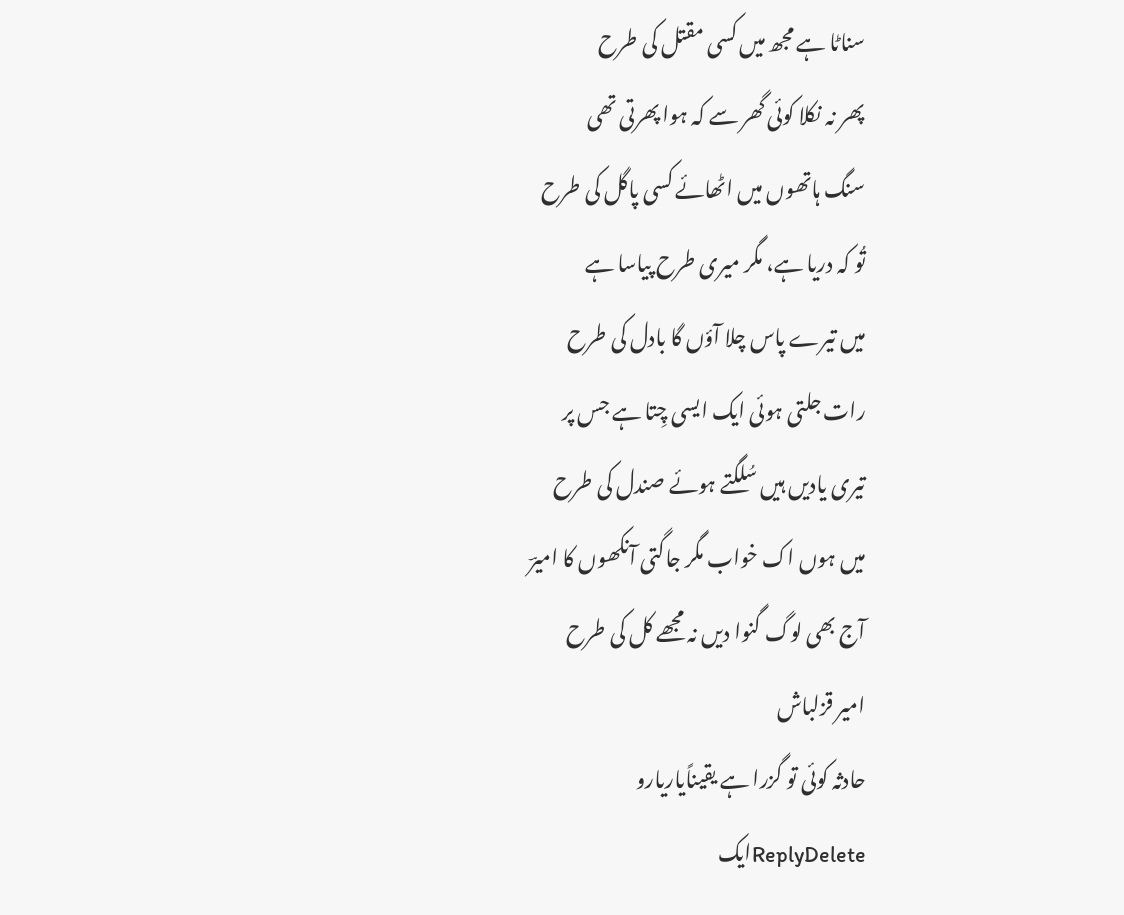سناٹا ہے مجھ میں کسی مقتل کی طرح
پھر نہ نکلا کوئی گھر سے کہ ہوا پھرتی تھی
سنگ ہاتھوں میں اٹھائے کسی پاگل کی طرح
تُو کہ دریا ہے، مگر میری طرح پیاسا ہے
میں تیرے پاس چلا آؤں گا بادل کی طرح
رات جلتی ہوئی ایک ایسی چِتا ہے جس پر
تیری یادیں ہیں سُلگتے ہوئے صندل کی طرح
میں ہوں اک خواب مگر جاگتی آنکھوں کا امیرؔ
آج بھی لوگ گنوا دیں نہ مجھے کل کی طرح
امیر قزلباش
حادثہ کوئی تو گزرا ہے یقیناًیاریارو
ReplyDeleteایک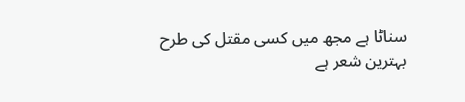سناٹا ہے مجھ میں کسی مقتل کی طرح
بہترین شعر ہے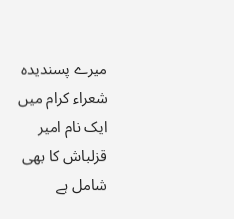میرے پسندیدہ شعراء کرام میں ایک نام امیر قزلباش کا بھی شامل ہے